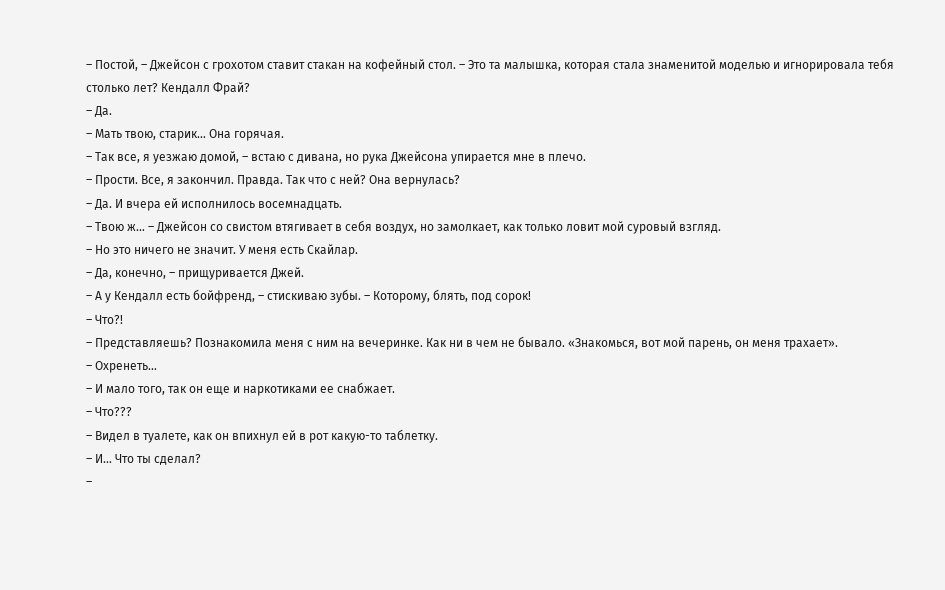– Постой, – Джейсон с грохотом ставит стакан на кофейный стол. – Это та малышка, которая стала знаменитой моделью и игнорировала тебя столько лет? Кендалл Фрай?
– Да.
– Мать твою, старик… Она горячая.
– Так все, я уезжаю домой, – встаю с дивана, но рука Джейсона упирается мне в плечо.
– Прости. Все, я закончил. Правда. Так что с ней? Она вернулась?
– Да. И вчера ей исполнилось восемнадцать.
– Твою ж… – Джейсон со свистом втягивает в себя воздух, но замолкает, как только ловит мой суровый взгляд.
– Но это ничего не значит. У меня есть Скайлар.
– Да, конечно, – прищуривается Джей.
– А у Кендалл есть бойфренд, – стискиваю зубы. – Которому, блять, под сорок!
– Что?!
– Представляешь? Познакомила меня с ним на вечеринке. Как ни в чем не бывало. «Знакомься, вот мой парень, он меня трахает».
– Охренеть…
– И мало того, так он еще и наркотиками ее снабжает.
– Что???
– Видел в туалете, как он впихнул ей в рот какую-то таблетку.
– И… Что ты сделал?
–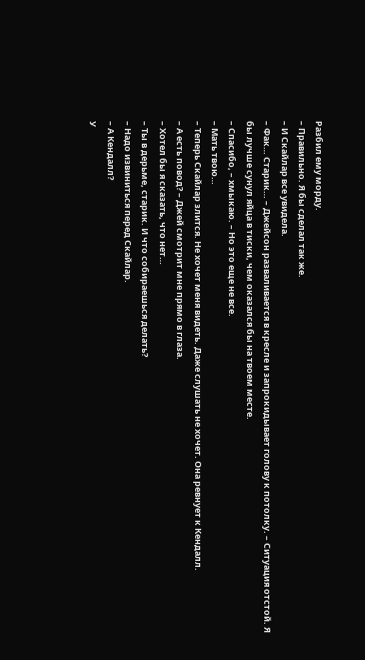Разбил ему морду.
– Правильно. Я бы сделал так же.
– И Скайлар все увидела.
– Фак… Старик… – Джейсон разваливается в кресле и запрокидывает голову к потолку. – Ситуация отстой. Я бы лучше сунул яйца в тиски, чем оказался бы на твоем месте.
– Спасибо, – хмыкаю. – Но это еще не все.
– Мать твою…
– Теперь Скайлар злится. Не хочет меня видеть. Даже слушать не хочет. Она ревнует к Кендалл.
– А есть повод? – Джей смотрит мне прямо в глаза.
– Хотел бы я сказать, что нет…
– Ты в дерьме, старик. И что собираешься делать?
– Надо извиниться перед Скайлар.
– А Кендалл?
У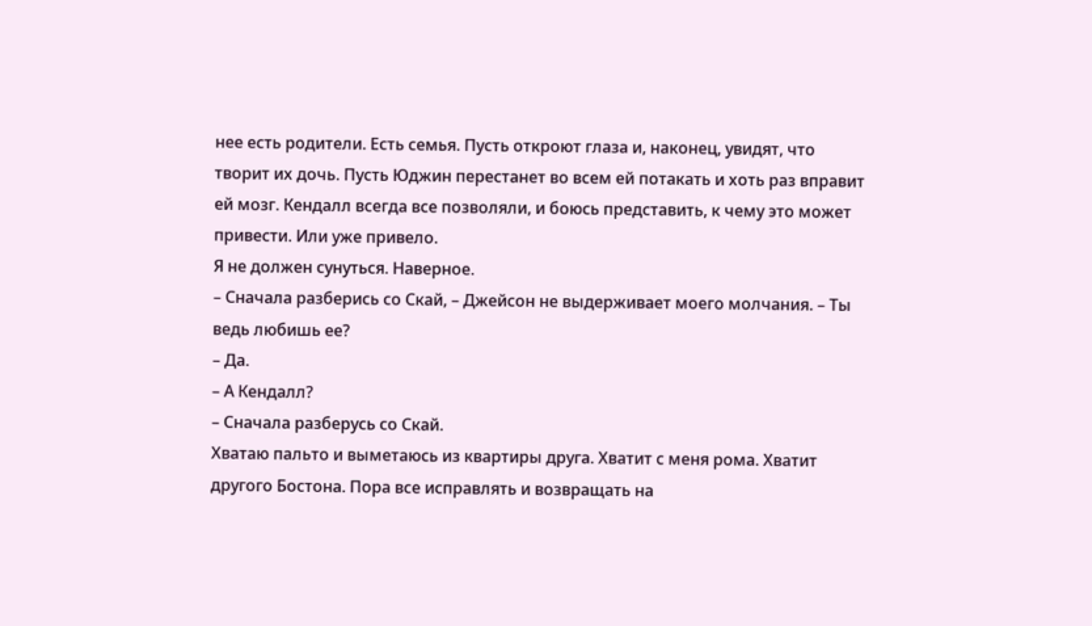нее есть родители. Есть семья. Пусть откроют глаза и, наконец, увидят, что творит их дочь. Пусть Юджин перестанет во всем ей потакать и хоть раз вправит ей мозг. Кендалл всегда все позволяли, и боюсь представить, к чему это может привести. Или уже привело.
Я не должен сунуться. Наверное.
– Сначала разберись со Скай, – Джейсон не выдерживает моего молчания. – Ты ведь любишь ее?
– Да.
– А Кендалл?
– Сначала разберусь со Скай.
Хватаю пальто и выметаюсь из квартиры друга. Хватит с меня рома. Хватит другого Бостона. Пора все исправлять и возвращать на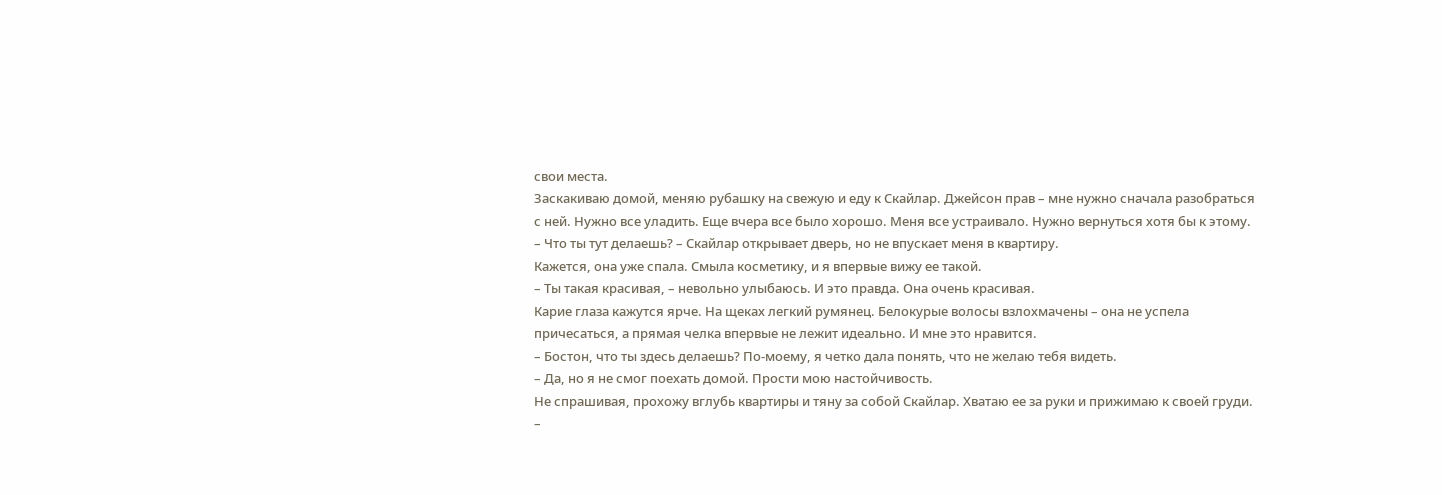свои места.
Заскакиваю домой, меняю рубашку на свежую и еду к Скайлар. Джейсон прав – мне нужно сначала разобраться с ней. Нужно все уладить. Еще вчера все было хорошо. Меня все устраивало. Нужно вернуться хотя бы к этому.
– Что ты тут делаешь? – Скайлар открывает дверь, но не впускает меня в квартиру.
Кажется, она уже спала. Смыла косметику, и я впервые вижу ее такой.
– Ты такая красивая, – невольно улыбаюсь. И это правда. Она очень красивая.
Карие глаза кажутся ярче. На щеках легкий румянец. Белокурые волосы взлохмачены – она не успела причесаться, а прямая челка впервые не лежит идеально. И мне это нравится.
– Бостон, что ты здесь делаешь? По-моему, я четко дала понять, что не желаю тебя видеть.
– Да, но я не смог поехать домой. Прости мою настойчивость.
Не спрашивая, прохожу вглубь квартиры и тяну за собой Скайлар. Хватаю ее за руки и прижимаю к своей груди.
–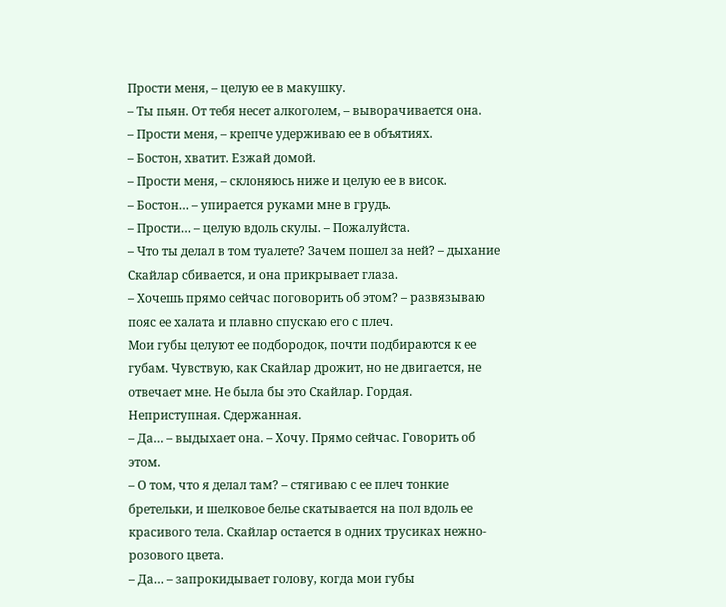Прости меня, – целую ее в макушку.
– Ты пьян. От тебя несет алкоголем, – выворачивается она.
– Прости меня, – крепче удерживаю ее в объятиях.
– Бостон, хватит. Езжай домой.
– Прости меня, – склоняюсь ниже и целую ее в висок.
– Бостон… – упирается руками мне в грудь.
– Прости… – целую вдоль скулы. – Пожалуйста.
– Что ты делал в том туалете? Зачем пошел за ней? – дыхание Скайлар сбивается, и она прикрывает глаза.
– Хочешь прямо сейчас поговорить об этом? – развязываю пояс ее халата и плавно спускаю его с плеч.
Мои губы целуют ее подбородок, почти подбираются к ее губам. Чувствую, как Скайлар дрожит, но не двигается, не отвечает мне. Не была бы это Скайлар. Гордая. Неприступная. Сдержанная.
– Да… – выдыхает она. – Хочу. Прямо сейчас. Говорить об этом.
– О том, что я делал там? – стягиваю с ее плеч тонкие бретельки, и шелковое белье скатывается на пол вдоль ее красивого тела. Скайлар остается в одних трусиках нежно-розового цвета.
– Да… – запрокидывает голову, когда мои губы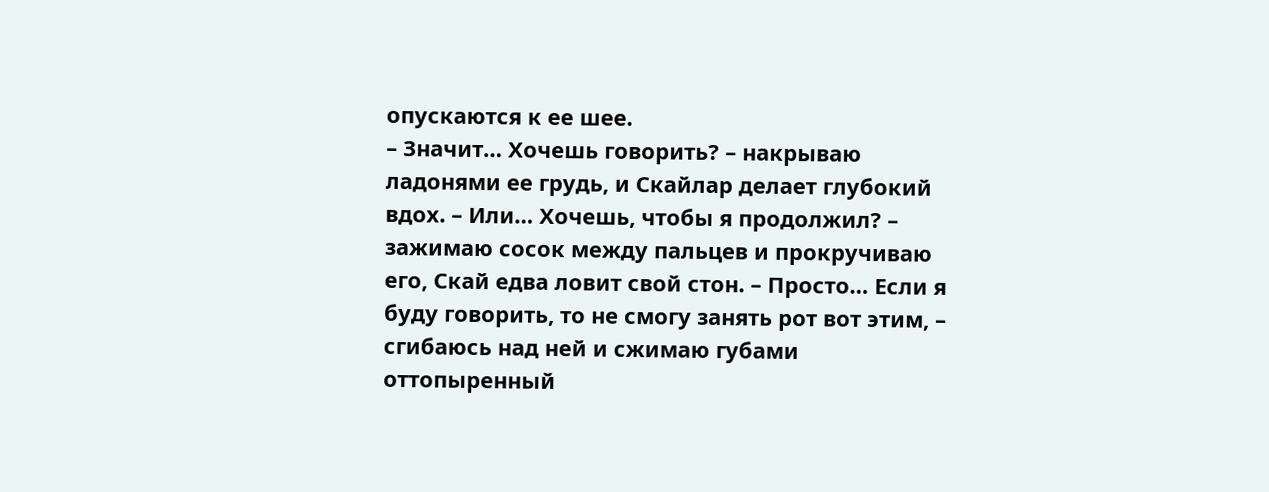опускаются к ее шее.
– Значит… Хочешь говорить? – накрываю ладонями ее грудь, и Скайлар делает глубокий вдох. – Или… Хочешь, чтобы я продолжил? – зажимаю сосок между пальцев и прокручиваю его, Скай едва ловит свой стон. – Просто… Если я буду говорить, то не смогу занять рот вот этим, – сгибаюсь над ней и сжимаю губами оттопыренный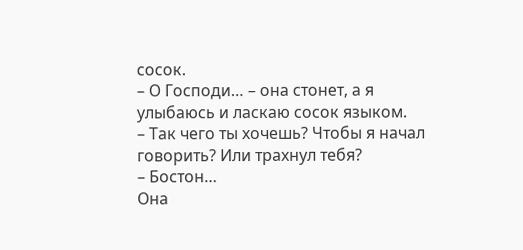сосок.
– О Господи… – она стонет, а я улыбаюсь и ласкаю сосок языком.
– Так чего ты хочешь? Чтобы я начал говорить? Или трахнул тебя?
– Бостон…
Она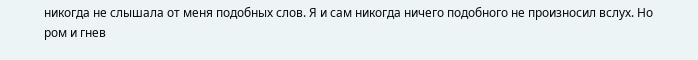никогда не слышала от меня подобных слов. Я и сам никогда ничего подобного не произносил вслух. Но ром и гнев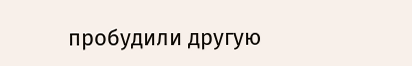пробудили другую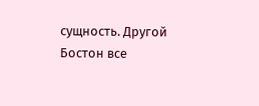сущность. Другой Бостон все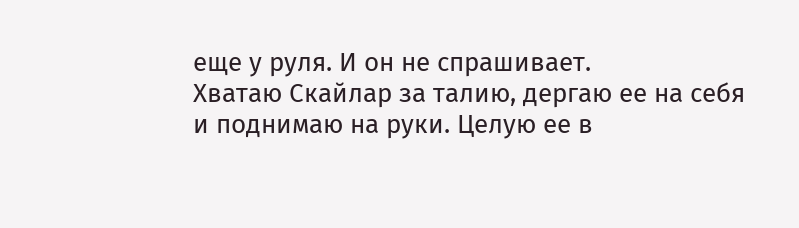еще у руля. И он не спрашивает.
Хватаю Скайлар за талию, дергаю ее на себя и поднимаю на руки. Целую ее в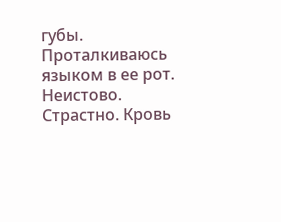губы. Проталкиваюсь языком в ее рот. Неистово. Страстно. Кровь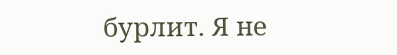бурлит. Я не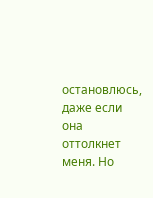остановлюсь, даже если она оттолкнет меня. Но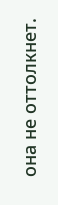она не оттолкнет.